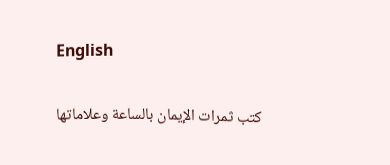English

كتب ثمرات الإيمان بالساعة وعلاماتها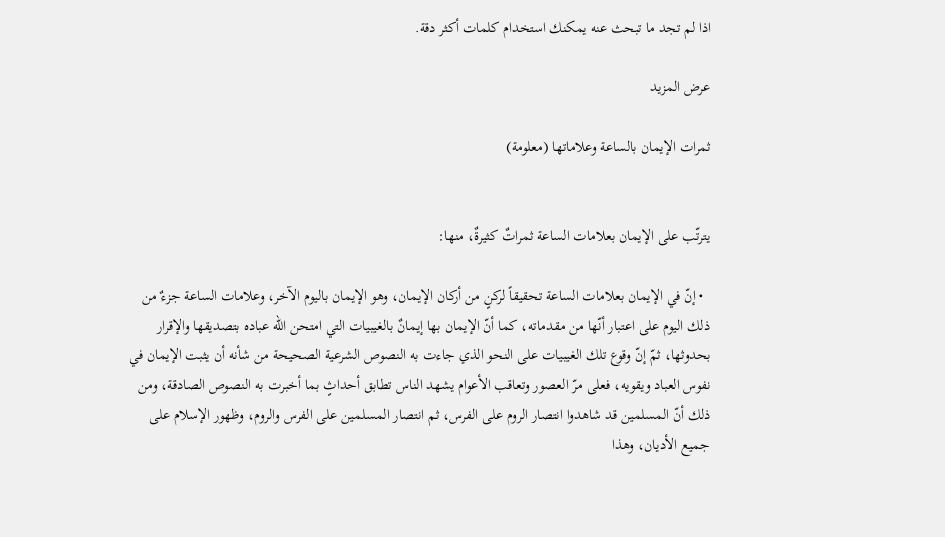اذا لم تجد ما تبحث عنه يمكنك استخدام كلمات أكثر دقة.

عرض المزيد

ثمرات الإيمان بالساعة وعلاماتها (معلومة)


يترتّب على الإيمان بعلامات الساعة ثمراتٌ كثيرةٌ، منها:

  • إنّ في الإيمان بعلامات الساعة تحقيقاً لركنٍ من أركان الإيمان، وهو الإيمان باليوم الآخر، وعلامات الساعة جزءٌ من ذلك اليوم على اعتبار أنّها من مقدماته، كما أنّ الإيمان بها إيمانٌ بالغيبيات التي امتحن الله عباده بتصديقها والإقرار بحدوثها، ثمّ إنّ وقوع تلك الغيبيات على النحو الذي جاءت به النصوص الشرعية الصحيحة من شأنه أن يثبت الإيمان في نفوس العباد ويقويه، فعلى مرّ العصور وتعاقب الأعوام يشهد الناس تطابق أحداثٍ بما أخبرت به النصوص الصادقة، ومن ذلك أنّ المسلمين قد شاهدوا انتصار الروم على الفرس، ثم انتصار المسلمين على الفرس والروم، وظهور الإسلام على جميع الأديان، وهذا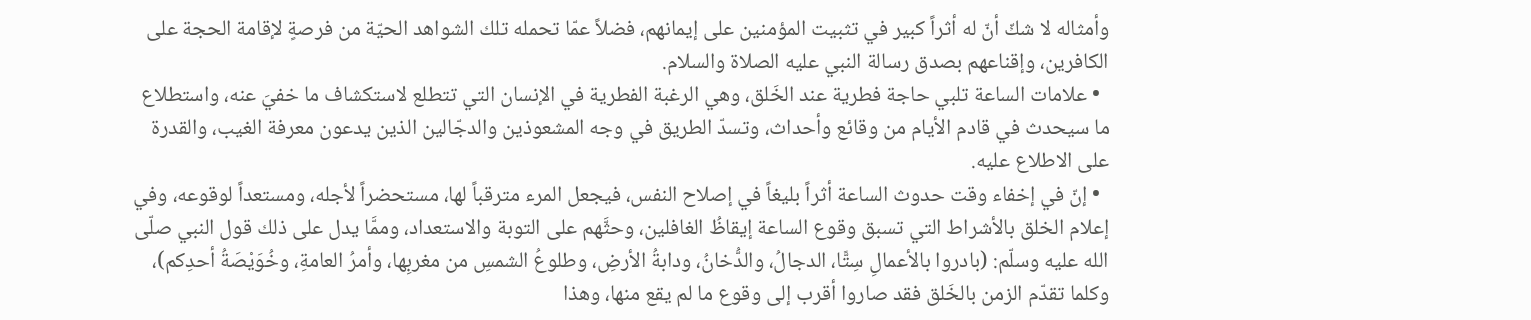وأمثاله لا شكّ أنّ له أثراً كبير في تثبيت المؤمنين على إيمانهم، فضلاً عمّا تحمله تلك الشواهد الحيّة من فرصةٍ لإقامة الحجة على الكافرين، وإقناعهم بصدق رسالة النبي عليه الصلاة والسلام.
  • علامات الساعة تلبي حاجة فطرية عند الخَلق، وهي الرغبة الفطرية في الإنسان التي تتطلع لاستكشاف ما خفيَ عنه، واستطلاع ما سيحدث في قادم الأيام من وقائع وأحداث، وتسدّ الطريق في وجه المشعوذين والدجّالين الذين يدعون معرفة الغيب، والقدرة على الاطلاع عليه.
  • إنّ في إخفاء وقت حدوث الساعة أثراً بليغاً في إصلاح النفس، فيجعل المرء مترقباً لها، مستحضراً لأجله، ومستعداً لوقوعه، وفي إعلام الخلق بالأشراط التي تسبق وقوع الساعة إيقاظُ الغافلين، وحثَّهم على التوبة والاستعداد، وممَّا يدل على ذلك قول النبي صلّى الله عليه وسلّم: (بادروا بالأعمالِ سِتًّا، الدجالُ، والدُّخانُ، ودابةُ الأرضِ، وطلوعُ الشمسِ من مغربِها، وأمرُ العامةِ، وخُوَيْصَةُ أحدِكم)، وكلما تقدّم الزمن بالخَلق فقد صاروا أقرب إلى وقوع ما لم يقع منها، وهذا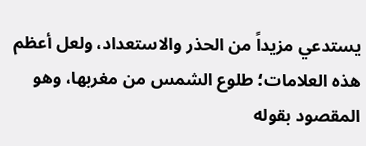يستدعي مزيداً من الحذر والاستعداد، ولعل أعظم هذه العلامات؛ طلوع الشمس من مغربها، وهو المقصود بقوله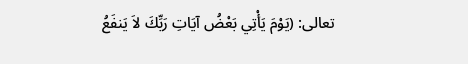تعالى: (يَوْمَ يَأْتِي بَعْضُ آيَاتِ رَبِّكَ لاَ يَنفَعُ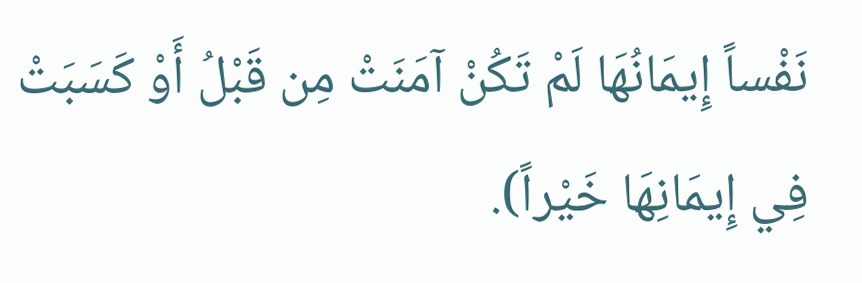نَفْساً إِيمَانُهَا لَمْ تَكُنْ آمَنَتْ مِن قَبْلُ أَوْ كَسَبَتْ فِي إِيمَانِهَا خَيْراً).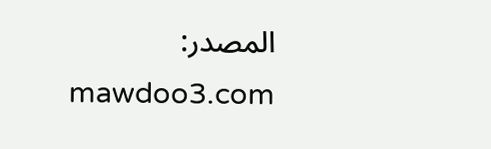المصدر: mawdoo3.com